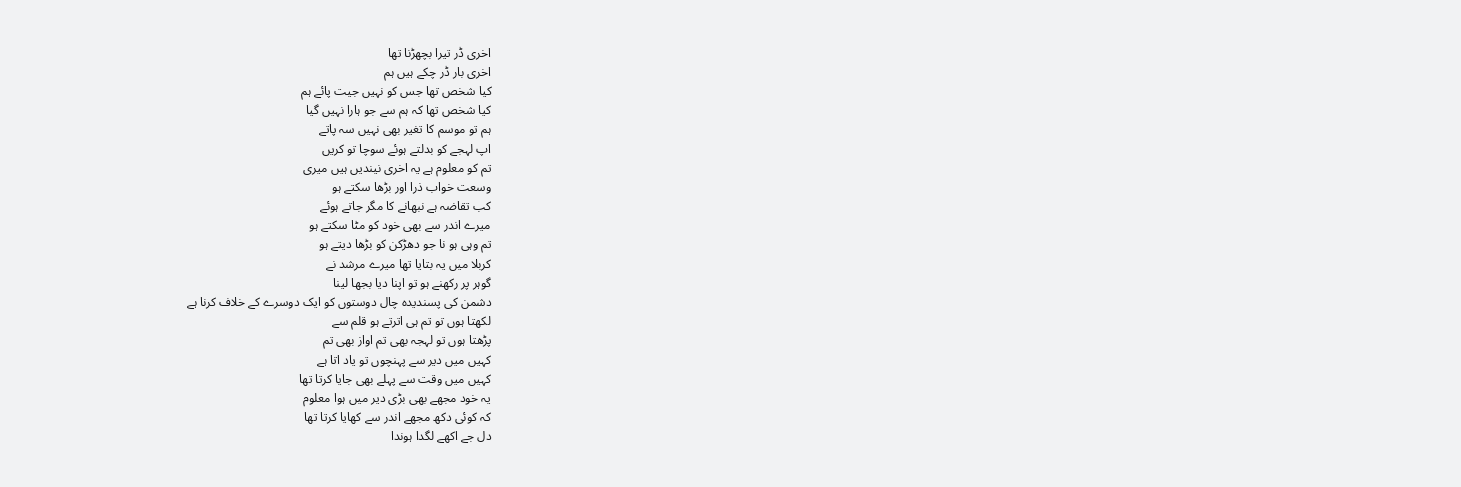اخری ڈر تیرا بچھڑنا تھا
اخری بار ڈر چکے ہیں ہم
کیا شخص تھا جس کو نہیں جیت پائے ہم
کیا شخص تھا کہ ہم سے جو ہارا نہیں گیا
ہم تو موسم کا تغیر بھی نہیں سہ پاتے
اپ لہجے کو بدلتے ہوئے سوچا تو کریں
تم کو معلوم ہے یہ اخری نیندیں ہیں میری
وسعت خواب ذرا اور بڑھا سکتے ہو
کب تقاضہ ہے نبھانے کا مگر جاتے ہوئے
میرے اندر سے بھی خود کو مٹا سکتے ہو
تم وہی ہو نا جو دھڑکن کو بڑھا دیتے ہو
کربلا میں یہ بتایا تھا میرے مرشد نے
گوہر پر رکھنے ہو تو اپنا دیا بجھا لینا
دشمن کی پسندیدہ چال دوستوں کو ایک دوسرے کے خلاف کرنا ہے
لکھتا ہوں تو تم ہی اترتے ہو قلم سے
پڑھتا ہوں تو لہجہ بھی تم اواز بھی تم
کہیں میں دیر سے پہنچوں تو یاد اتا ہے
کہیں میں وقت سے پہلے بھی جایا کرتا تھا
یہ خود مجھے بھی بڑی دیر میں ہوا معلوم
کہ کوئی دکھ مجھے اندر سے کھایا کرتا تھا
دل جے اکھے لگدا ہوندا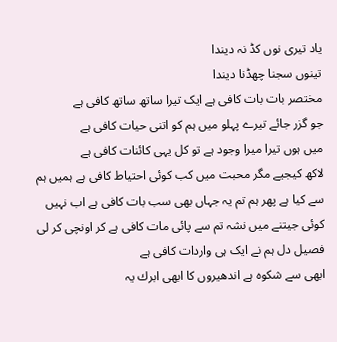یاد تیری نوں کڈ نہ دیندا
تینوں سجنا چھڈنا دیندا
مختصر بات بات کافی ہے ایک تیرا ساتھ ساتھ کافی ہے
جو گزر جائے تیرے پہلو میں ہم کو اتنی حیات کافی ہے
میں ہوں تیرا میرا وجود ہے تو کل یہی کائنات کافی ہے
لاکھ کیجیے مگر محبت میں کب کوئی احتیاط کافی ہے ہمیں ہم سے کیا ہے پھر ہم تم یہ جہاں بھی سب بات کافی ہے اب نہیں کوئی جیتنے میں نشہ تم سے پائی مات کافی ہے کر اونچی کر لی فصیل دل ہم نے ایک ہی واردات کافی ہے
ابھی سے شکوہ ہے اندھیروں کا ابھی ابرك یہ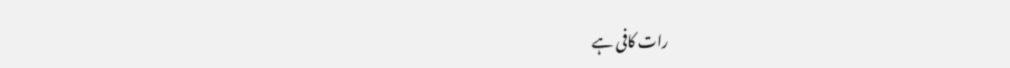رات کافی ہے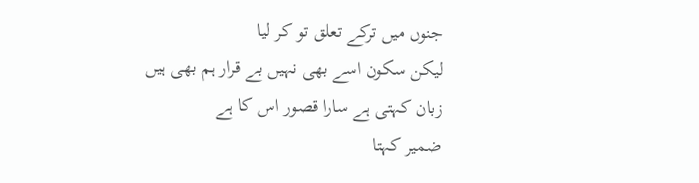جنوں میں ترکے تعلق تو کر لیا
لیکن سکون اسے بھی نہیں بے قرار ہم بھی ہیں
زبان کہتی ہے سارا قصور اس کا ہے
ضمیر کہتا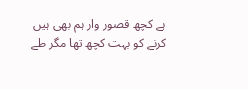ہے کچھ قصور وار ہم بھی ہیں
کرنے کو بہت کچھ تھا مگر طے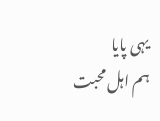یہی پایا
ہم اہل محبت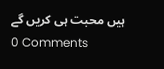ہیں محبت ہی کریں گے
0 Comments